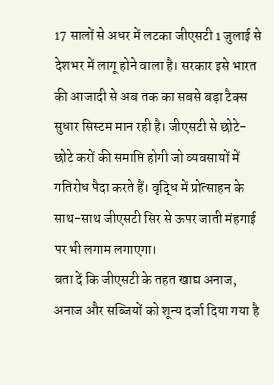17 सालों से अधर में लटका जीएसटी 1 जुलाई से देशभर में लागू होने वाला है। सरकार इसे भारत की आजादी से अब तक का सबसे बड़ा टैक्स सुधार सिस्टम मान रही है। जीएसटी से छोटे-छोटे करों की समाप्ति होगी जो व्यवसायों में गतिरोध पैदा करते हैं। वृद्धि में प्रोत्साहन के साथ-साथ जीएसटी सिर से ऊपर जाती मंहगाई पर भी लगाम लगाएगा।
बता दें कि जीएसटी के तहत खाद्य अनाज, अनाज और सब्जियों को शून्य दर्जा दिया गया है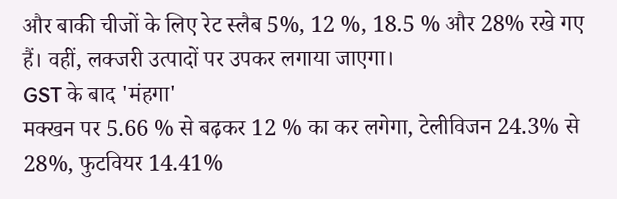और बाकी चीजों के लिए रेट स्लैब 5%, 12 %, 18.5 % और 28% रखे गए हैं। वहीं, लक्जरी उत्पादों पर उपकर लगाया जाएगा।
GST के बाद 'मंहगा'
मक्खन पर 5.66 % से बढ़कर 12 % का कर लगेगा, टेलीविजन 24.3% से 28%, फुटवियर 14.41%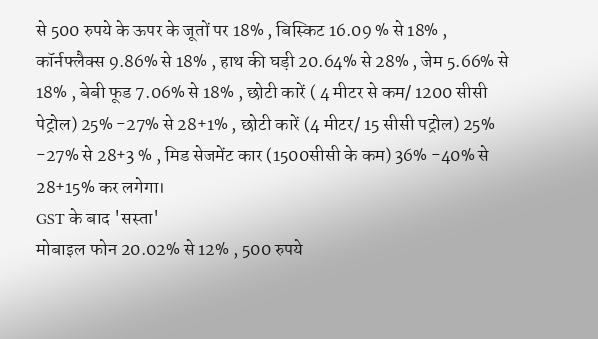से 500 रुपये के ऊपर के जूतों पर 18% , बिस्किट 16.09 % से 18% , कॉर्नफ्लैक्स 9.86% से 18% , हाथ की घड़ी 20.64% से 28% , जेम 5.66% से 18% , बेबी फूड 7.06% से 18% , छोटी कारें ( 4 मीटर से कम/ 1200 सीसी पेट्रोल) 25% -27% से 28+1% , छोटी कारें (4 मीटर/ 15 सीसी पट्रोल) 25% -27% से 28+3 % , मिड सेजमेंट कार (1500सीसी के कम) 36% -40% से 28+15% कर लगेगा।
GST के बाद 'सस्ता'
मोबाइल फोन 20.02% से 12% , 500 रुपये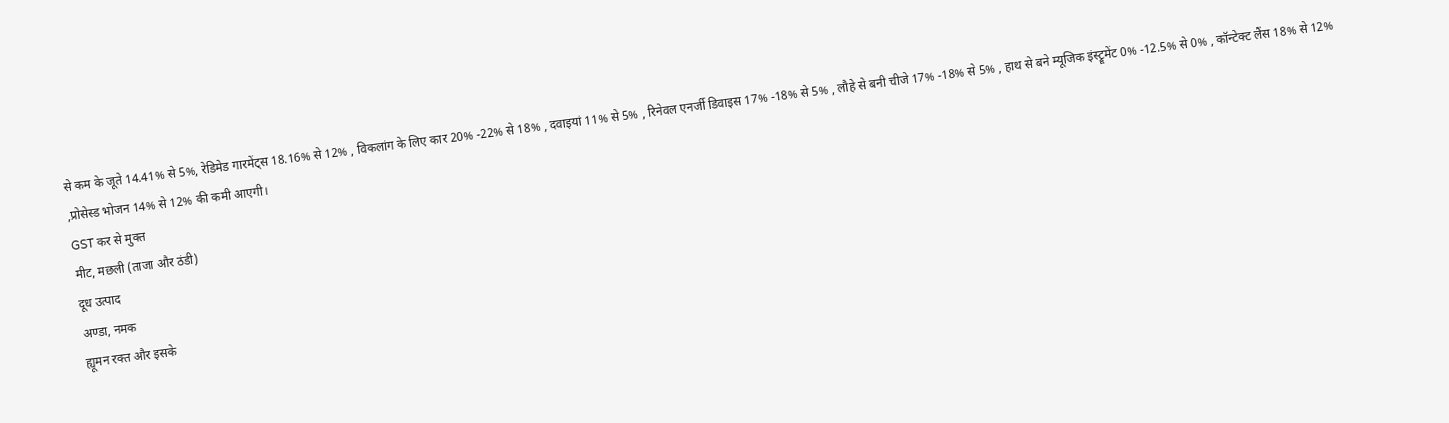से कम के जूते 14.41% से 5%, रेडिमेड गारमेंट्स 18.16% से 12% , विकलांग के लिए कार 20% -22% से 18% , दवाइयां 11% से 5% , रिनेवल एनर्जी डिवाइस 17% -18% से 5% , लौहे से बनी चीजे 17% -18% से 5% , हाथ से बने म्यूजिक इंस्ट्रूमेंट 0% -12.5% से 0% , कॉन्टेक्ट लैंस 18% से 12% ,प्रोसेस्ड भोजन 14% से 12% की कमी आएगी।
GST कर से मुक्त
मीट, मछली (ताजा और ठंडी)
दूध उत्पाद
अण्डा, नमक
ह्यूमन रक्त और इसके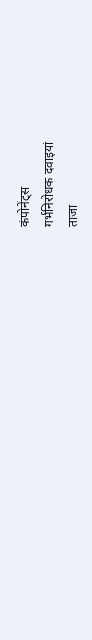कंपोनेंट्स
गर्भनिरोधक दवाइयां
ताजा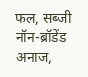फल, सब्जी
नॉन-ब्रॉडेंड अनाज,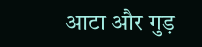आटा और गुड़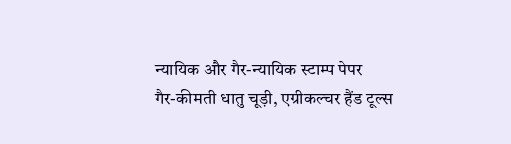न्यायिक और गैर-न्यायिक स्टाम्प पेपर
गैर-कीमती धातु चूड़ी, एग्रीकल्चर हैंड टूल्स